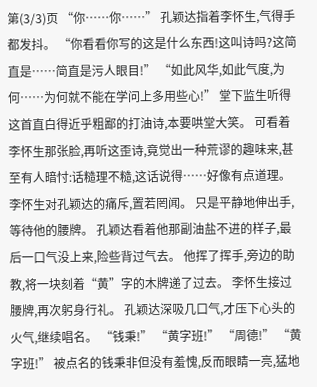第(3/3)页 “你……你……” 孔颖达指着李怀生,气得手都发抖。 “你看看你写的这是什么东西!这叫诗吗?这简直是……简直是污人眼目!” “如此风华,如此气度,为何……为何就不能在学问上多用些心!” 堂下监生听得这首直白得近乎粗鄙的打油诗,本要哄堂大笑。 可看着李怀生那张脸,再听这歪诗,竟觉出一种荒谬的趣味来,甚至有人暗忖:话糙理不糙,这话说得……好像有点道理。 李怀生对孔颖达的痛斥,置若罔闻。 只是平静地伸出手,等待他的腰牌。 孔颖达看着他那副油盐不进的样子,最后一口气没上来,险些背过气去。 他挥了挥手,旁边的助教,将一块刻着“黄”字的木牌递了过去。 李怀生接过腰牌,再次躬身行礼。 孔颖达深吸几口气,才压下心头的火气,继续唱名。 “钱秉!” “黄字班!” “周德!” “黄字班!” 被点名的钱秉非但没有羞愧,反而眼睛一亮,猛地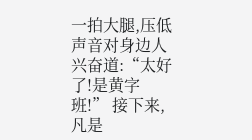一拍大腿,压低声音对身边人兴奋道:“太好了!是黄字班!” 接下来,凡是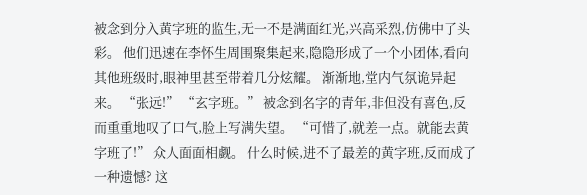被念到分入黄字班的监生,无一不是满面红光,兴高采烈,仿佛中了头彩。 他们迅速在李怀生周围聚集起来,隐隐形成了一个小团体,看向其他班级时,眼神里甚至带着几分炫耀。 渐渐地,堂内气氛诡异起来。 “张远!” “玄字班。” 被念到名字的青年,非但没有喜色,反而重重地叹了口气,脸上写满失望。 “可惜了,就差一点。就能去黄字班了!” 众人面面相觑。 什么时候,进不了最差的黄字班,反而成了一种遗憾? 这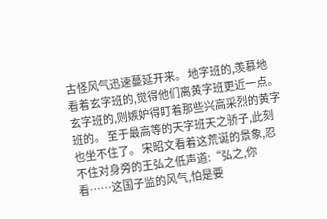古怪风气迅速蔓延开来。 地字班的,羡慕地看着玄字班的,觉得他们离黄字班更近一点。 玄字班的,则嫉妒得盯着那些兴高采烈的黄字班的。 至于最高等的天字班天之骄子,此刻也坐不住了。 宋昭文看着这荒诞的景象,忍不住对身旁的王弘之低声道:“弘之,你看……这国子监的风气,怕是要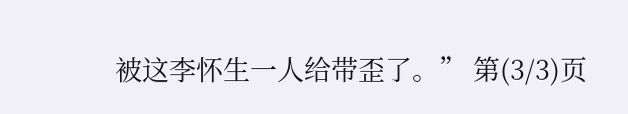被这李怀生一人给带歪了。” 第(3/3)页